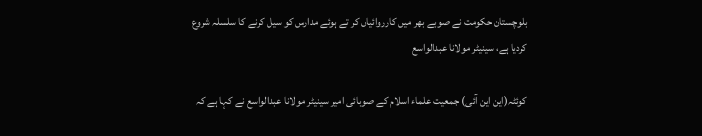بلوچستان حکومت نے صوبے بھر میں کارروائیاں کر تے ہوئے مدارس کو سیل کرنے کا سلسلہ شروع کردیا ہے، سینیٹر مولانا عبدالواسع

کوئٹہ(این این آئی) جمعیت علماء اسلام کے صوبائی امیر سینیٹر مولانا عبدالواسع نے کہا ہے کہ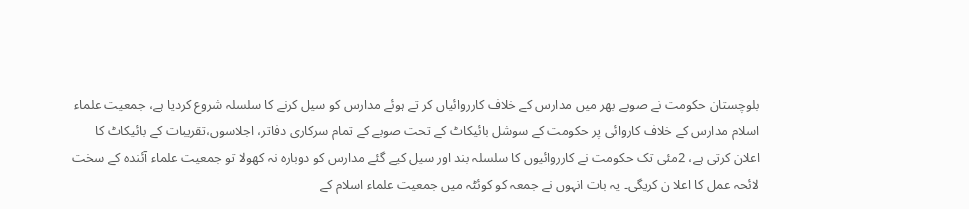بلوچستان حکومت نے صوبے بھر میں مدارس کے خلاف کارروائیاں کر تے ہوئے مدارس کو سیل کرنے کا سلسلہ شروع کردیا ہے، جمعیت علماء اسلام مدارس کے خلاف کاروائی پر حکومت کے سوشل بائیکاٹ کے تحت صوبے کے تمام سرکاری دفاتر، اجلاسوں،تقریبات کے بائیکاٹ کا اعلان کرتی ہے، 2مئی تک حکومت نے کارروائیوں کا سلسلہ بند اور سیل کیے گئے مدارس کو دوبارہ نہ کھولا تو جمعیت علماء آئندہ کے سخت لائحہ عمل کا اعلا ن کریگی۔ یہ بات انہوں نے جمعہ کو کوئٹہ میں جمعیت علماء اسلام کے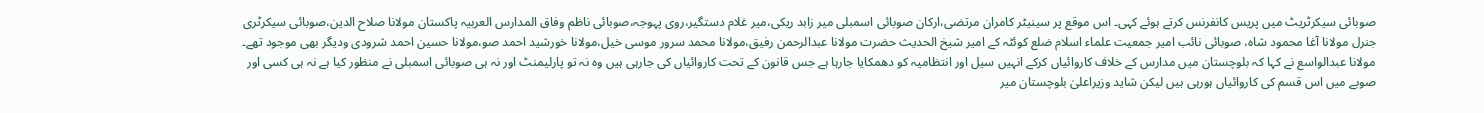صوبائی سیکرٹریٹ میں پریس کانفرنس کرتے ہوئے کہی۔ اس موقع پر سینیٹر کامران مرتضی،ارکان صوبائی اسمبلی میر زابد ریکی،میر غلام دستگیر،روی پہوجہ،صوبائی ناظم وفاق المدارس العربیہ پاکستان مولانا صلاح الدین،صوبائی سیکرٹری جنرل مولانا آغا محمود شاہ، صوبائی نائب امیر جمعیت علماء اسلام ضلع کوئٹہ کے امیر شیخ الحدیث حضرت مولانا عبدالرحمن رفیق،مولانا محمد سرور موسی خیل،مولانا خورشید احمد صو،مولانا حسین احمد شرودی ودیگر بھی موجود تھے۔ مولانا عبدالواسع نے کہا کہ بلوچستان میں مدارس کے خلاف کاروائیاں کرکے انہیں سیل اور انتظامیہ کو دھمکایا جارہا ہے جس قانون کے تحت کاروائیاں کی جارہی ہیں وہ نہ تو پارلیمنٹ اور نہ ہی صوبائی اسمبلی نے منظور کیا ہے نہ ہی کسی اور صوبے میں اس قسم کی کاروائیاں ہورہی ہیں لیکن شاید وزیراعلیٰ بلوچستان میر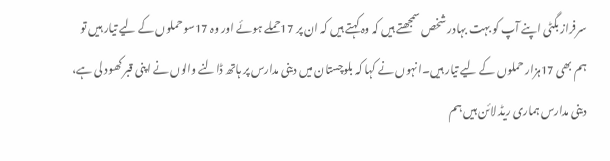سرفراز بگٹی اپنے آپ کو بہت بہادر شخص سمجھتے ہیں کہ وہ کہتے ہیں کہ ان پر 17حملے ہوئے اور وہ 17سو حملوں کے لیے تیار ہیں تو ہم بھی 17ہزار حملوں کے لیے تیار ہیں۔انہوں نے کہا کہ بلوچستان میں دینی مدارس پر ہاتھ ڈالنے والوں نے اپنی قبر کھود لی ہے، دینی مدارس ہماری ریڈ لائن ہیں ہم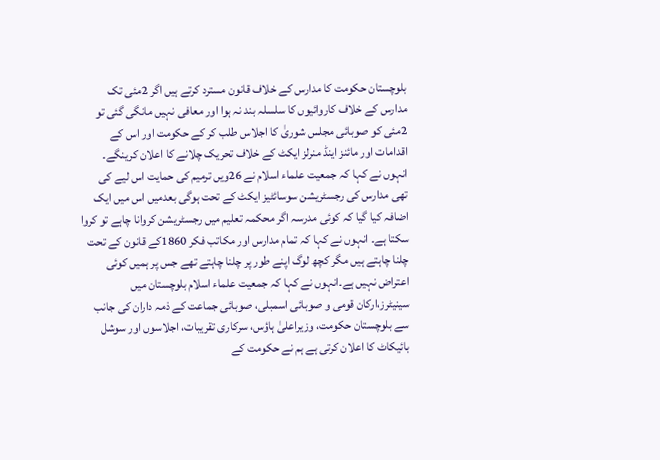بلوچستان حکومت کا مدارس کے خلاف قانون مسترد کرتے ہیں اگر 2مئی تک مدارس کے خلاف کاروائیوں کا سلسلہ بند نہ ہوا اور معافی نہیں مانگی گئی تو 2مئی کو صوبائی مجلس شوریٰ کا اجلاس طلب کر کے حکومت اور اس کے اقدامات اور مائنز اینڈ منرلز ایکٹ کے خلاف تحریک چلانے کا اعلان کرینگے۔ انہوں نے کہا کہ جمعیت علماء اسلام نے 26ویں ترمیم کی حمایت اس لیے کی تھی مدارس کی رجسٹریشن سوسائٹیز ایکٹ کے تحت ہوگی بعدمیں اس میں ایک اضافہ کیا گیا کہ کوئی مدرسہ اگر محکمہ تعلیم میں رجسٹریشن کروانا چاہے تو کروا سکتا ہے۔ انہوں نے کہا کہ تمام مدارس اور مکاتب فکر 1860کے قانون کے تحت چلنا چاہتے ہیں مگر کچھ لوگ اپنے طور پر چلنا چاہتے تھے جس پر ہمیں کوئی اعتراض نہیں ہے۔انہوں نے کہا کہ جمعیت علماء اسلام بلوچستان میں سینیٹرز،ارکان قومی و صوبائی اسمبلی، صوبائی جماعت کے ذمہ داران کی جانب سے بلوچستان حکومت، وزیراعلیٰ ہاؤس، سرکاری تقریبات، اجلاسوں اور سوشل بائیکاٹ کا اعلان کرتی ہے ہم نے حکومت کے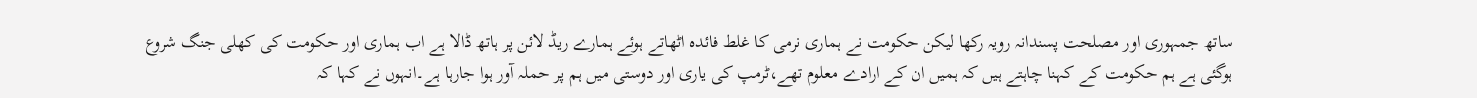ساتھ جمہوری اور مصلحت پسندانہ رویہ رکھا لیکن حکومت نے ہماری نرمی کا غلط فائدہ اٹھاتے ہوئے ہمارے ریڈ لائن پر ہاتھ ڈالا ہے اب ہماری اور حکومت کی کھلی جنگ شروع ہوگئی ہے ہم حکومت کے کہنا چاہتے ہیں کہ ہمیں ان کے ارادے معلوم تھے،ٹرمپ کی یاری اور دوستی میں ہم پر حملہ آور ہوا جارہا ہے۔انہوں نے کہا کہ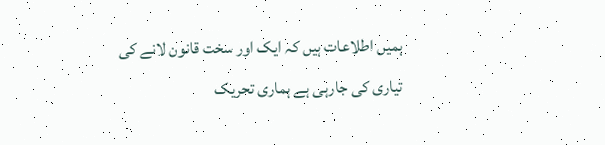ہمیں اطلاعات ہیں کہ ایک اور سخت قانون لانے کی تیاری کی جارہی ہے ہماری تحریک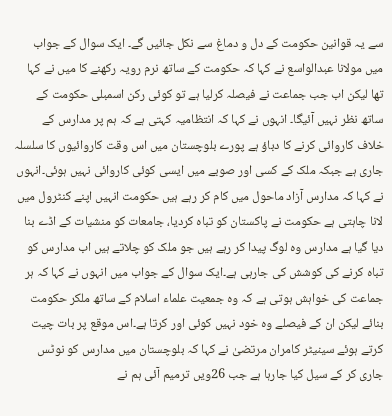سے یہ قوانین حکومت کے دل و دماغ سے نکل جائیں گے۔ ایک سوال کے جواب میں مولانا عبدالواسع نے کہا کہ حکومت کے ساتھ نرم رویہ رکھنے کا میں نے کہا تھا لیکن اب جب جماعت نے فیصلہ کرلیا ہے تو کوئی رکن اسمبلی حکومت کے ساتھ نظر نہیں آئیگا۔ انہوں نے کہا کہ انتظامیہ کہتی ہے کہ ہم پر مدارس کے خلاف کاروائی کرنے کا دباؤ ہے پورے بلوچستان میں اس وقت کاروائیوں کا سلسلہ جاری ہے جبکہ ملک کے کسی اور صوبے میں ایسی کوئی کاروائی نہیں ہوئی۔انہوں نے کہا کہ مدارس آزاد ماحول میں کام کر رہے ہیں حکومت انہیں اپنے کنٹرول میں لانا چاہتی ہے حکومت نے پاکستان کو تباہ کردیا، جامعات کو منشیات کے اڈے بنا دیا گیا ہے مدارس وہ لوگ پیدا کر رہے ہیں جو ملک کو چلاتے ہیں اب مدارس کو تباہ کرنے کی کوشش کی جارہی ہے۔ایک سوال کے جواب میں انہوں نے کہا کہ ہر جماعت کی خواہش ہوتی ہے کہ وہ جمعیت علماء اسلام کے ساتھ ملکر حکومت بنائے لیکن ان کے فیصلے وہ خود نہیں کوئی اور کرتا ہے۔اس موقع پر بات چیت کرتے ہوئے سینیٹر کامران مرتضیٰ نے کہا کہ بلوچستان میں مدارس کو نوٹس جاری کر کے سیل کیا جارہا ہے جب 26ویں ترمیم آئی ہم نے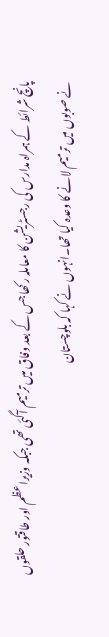پانچ شرائط کے ہمراہ مدارس کی رجسٹریشن کا معاملہ رکھا جس کے بعد وفاق میں ترمیم آگئی تھی جبکہ وزیراعظم اور طاقتور حلقوں نے صوبوں میں ترمیم لانے کا وعدہ کیا تھا۔انہوں نے کہا کہ بلوچستان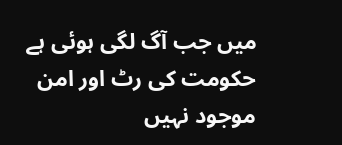میں جب آگ لگی ہوئی ہے حکومت کی رٹ اور امن موجود نہیں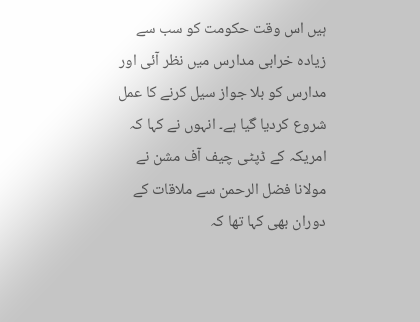ہیں اس وقت حکومت کو سب سے زیادہ خرابی مدارس میں نظر آئی اور مدارس کو بلا جواز سیل کرنے کا عمل شروع کردیا گیا ہے۔ انہوں نے کہا کہ امریکہ کے ڈپٹی چیف آف مشن نے مولانا فضل الرحمن سے ملاقات کے دوران بھی کہا تھا کہ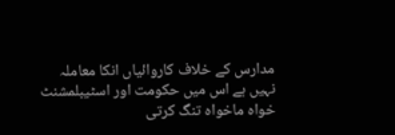مدارس کے خلاف کاروائیاں انکا معاملہ نہیں ہے اس میں حکومت اور اسٹیبلمشنٹ خواہ ماخواہ تنگ کرتی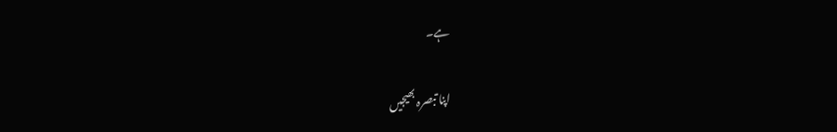ہے۔

اپنا تبصرہ بھیجیں